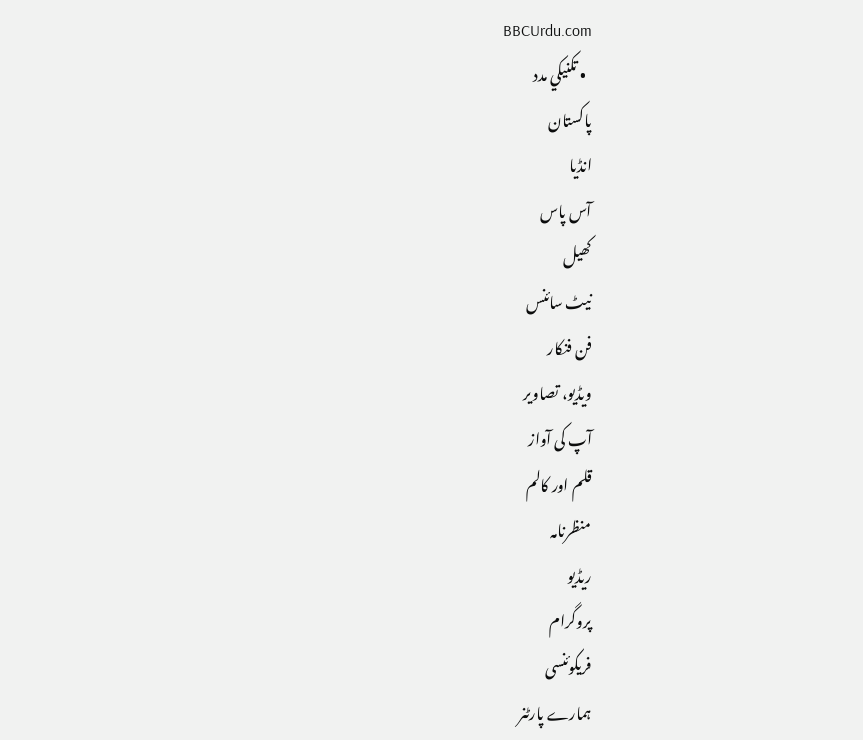BBCUrdu.com
  • تکنيکي مدد
پاکستان
انڈیا
آس پاس
کھیل
نیٹ سائنس
فن فنکار
ویڈیو، تصاویر
آپ کی آواز
قلم اور کالم
منظرنامہ
ریڈیو
پروگرام
فریکوئنسی
ہمارے پارٹنر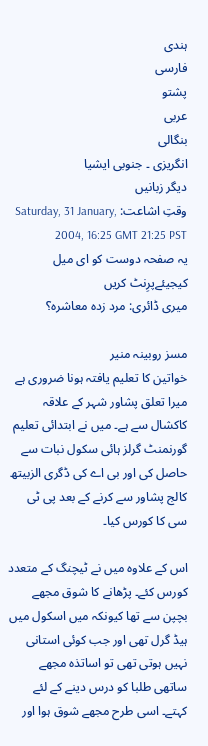ہندی
فارسی
پشتو
عربی
بنگالی
انگریزی ۔ جنوبی ایشیا
دیگر زبانیں
وقتِ اشاعت: Saturday, 31 January, 2004, 16:25 GMT 21:25 PST
یہ صفحہ دوست کو ای میل کیجیئےپرِنٹ کریں
میری ڈائری: مرد زدہ معاشرہ؟

مسز روبینہ منیر
خواتین کا تعلیم یافتہ ہونا ضروری ہے
میرا تعلق پشاور شہر کے علاقہ کاکشال سے ہے۔ میں نے ابتدائی تعلیم گورنمنٹ گرلز ہائی سکول نبات سے حاصل کی اور بی اے کی ڈگری الزبیتھ کالج پشاور سے کرنے کے بعد پی ٹی سی کا کورس کیا۔

اس کے علاوہ میں نے ٹیچنگ کے متعدد کورس کئے۔ پڑھانے کا شوق مجھے بچپن سے تھا کیونکہ میں اسکول میں ہیڈ گرل تھی اور جب کوئی استانی نہیں ہوتی تھی تو اساتذہ مجھے ساتھی طلبا کو درس دینے کے لئے کہتے۔ اسی طرح مجھے شوق ہوا اور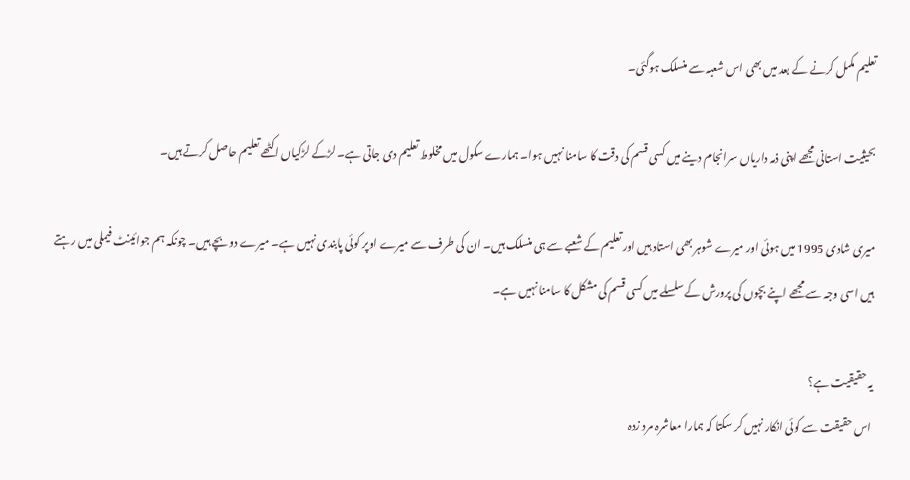تعلیم مکمل کرنے کے بعد میں بھی اس شعبہ سے منسلک ہوگئی۔

بحیثیت استانی مجھے اپنی ذمہ داریاں سرانجام دینے میں کسی قسم کی دقت کا سامنا نہیں ہوا۔ ہمارے سکول میں مخلوط تعلیم دی جاتی ہے۔ لڑکے لڑکیاں اکٹھے تعلیم حاصل کرتے ہیں۔

میری شادی 1995 میں ہوئی اور میرے شوہر بھی استاد ہیں اور تعلیم کے شعبے سے ہی منسلک ہیں۔ ان کی طرف سے میرے اوپر کوئی پابندی نہیں ہے۔ میرے دو بچے ہیں۔ چونکہ ہم جوائینٹ فیملی میں رہتے ہیں اسی وجہ سے مجھے اپنے بچوں کی پرورش کے سلسلے میں کسی قسم کی مشکل کا سامنا نہیں ہے۔

یہ حقیقیت ہے؟
 اس حقیقت سے کوئی انکار نہیں کر سکتا کہ ہمارا معاشرہ مرد زدہ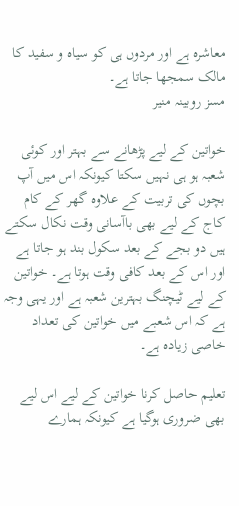معاشرہ ہے اور مردوں ہی کو سیاہ و سفید کا مالک سمجھا جاتا ہے۔
مسز روبینہ منیر

خواتین کے لیے پڑھانے سے بہتر اور کوئی شعبہ ہو ہی نہیں سکتا کیونکہ اس میں آپ بچوں کی تربیت کے علاوہ گھر کے کام کاج کے لیے بھی باآسانی وقت نکال سکتے ہیں دو بجے کے بعد سکول بند ہو جاتا ہے اور اس کے بعد کافی وقت ہوتا ہے۔ خواتین کے لیے ٹیچنگ بہترین شعبہ ہے اور یہی وجہ ہے کہ اس شعبے میں خواتین کی تعداد خاصی زیادہ ہے۔

تعلیم حاصل کرنا خواتین کے لیے اس لیے بھی ضروری ہوگیا ہے کیونکہ ہمارے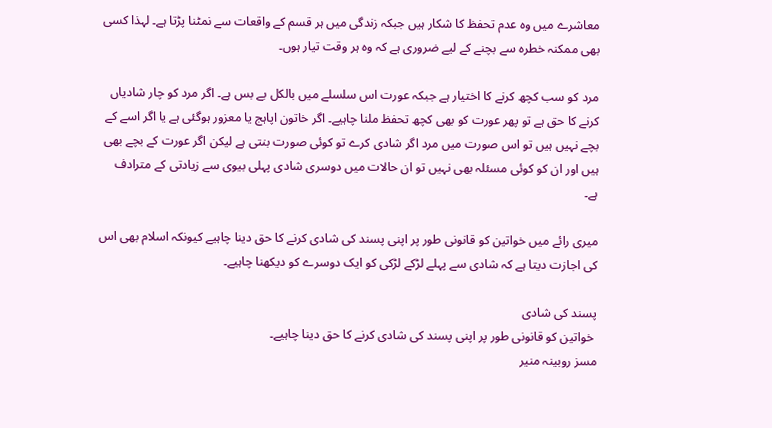معاشرے میں وہ عدم تحفظ کا شکار ہیں جبکہ زندگی میں ہر قسم کے واقعات سے نمٹنا پڑتا ہے۔ لہذا کسی بھی ممکنہ خطرہ سے بچنے کے لیے ضروری ہے کہ وہ ہر وقت تیار ہوں۔

مرد کو سب کچھ کرنے کا اختیار ہے جبکہ عورت اس سلسلے میں بالکل بے بس ہے۔ اگر مرد کو چار شادیاں کرنے کا حق ہے تو پھر عورت کو بھی کچھ تحفظ ملنا چاہیے۔ اگر خاتون اپاہج یا معزور ہوگئی ہے یا اگر اسے کے بچے نہیں ہیں تو اس صورت میں مرد اگر شادی کرے تو کوئی صورت بنتی ہے لیکن اگر عورت کے بچے بھی ہیں اور ان کو کوئی مسئلہ بھی نہیں تو ان حالات میں دوسری شادی پہلی بیوی سے زیادتی کے مترادف ہے۔

میری رائے میں خواتین کو قانونی طور پر اپنی پسند کی شادی کرنے کا حق دینا چاہیے کیونکہ اسلام بھی اس کی اجازت دیتا ہے کہ شادی سے پہلے لڑکے لڑکی کو ایک دوسرے کو دیکھنا چاہیے۔

پسند کی شادی
 خواتین کو قانونی طور پر اپنی پسند کی شادی کرنے کا حق دینا چاہیے۔
مسز روبینہ منیر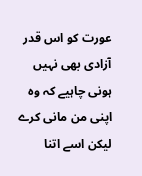عورت کو اس قدر آزادی بھی نہیں ہونی چاہیے کہ وہ اپنی من مانی کرے لیکن اسے اتنا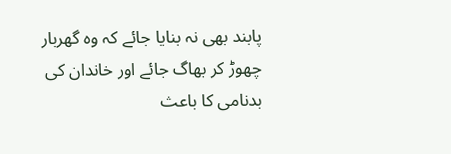پابند بھی نہ بنایا جائے کہ وہ گھربار چھوڑ کر بھاگ جائے اور خاندان کی بدنامی کا باعث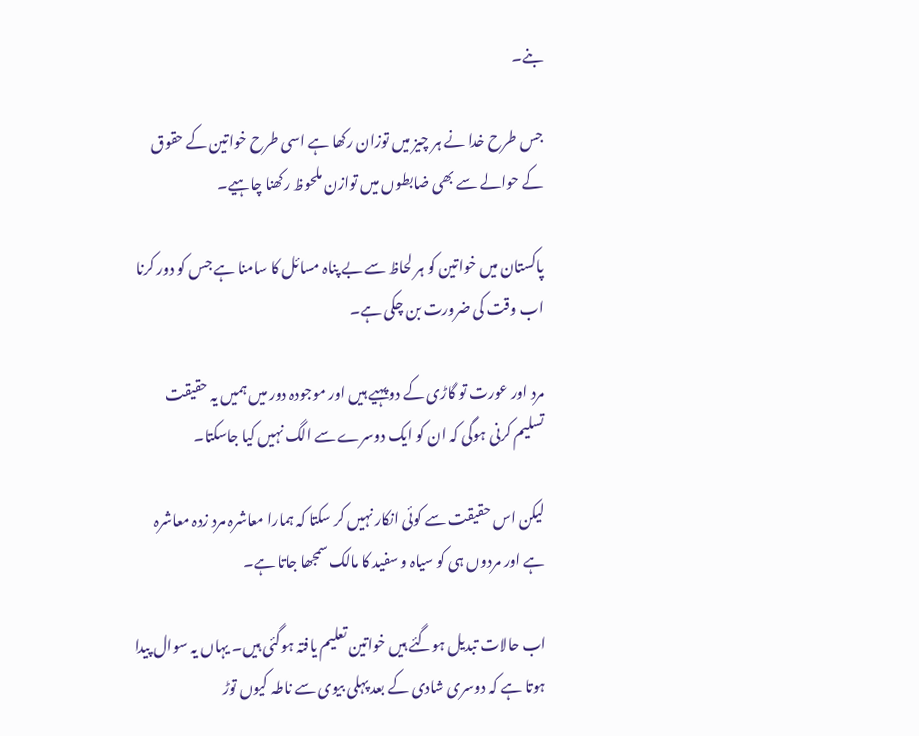بنے۔

جس طرح خدا نے ہر چیز میں توزان رکھا ہے اسی طرح خواتین کے حقوق کے حوالے سے بھی ضابطوں میں توازن ملحوظ رکھنا چاہیے۔

پاکستان میں خواتین کو ہر لحاظ سے بے پناہ مسائل کا سامنا ہے جس کو دور کرنا اب وقت کی ضرورت بن چکی ہے۔

مرد اور عورت تو گاڑی کے دو پہیے ہیں اور موجودہ دور میں ہمیں یہ حقیقت تسلیم کرنی ہوگی کہ ان کو ایک دوسرے سے الگ نہیں کیا جاسکتا۔

لیکن اس حقیقت سے کوئی انکار نہیں کر سکتا کہ ہمارا معاشرہ مرد زدہ معاشرہ ہے اور مردوں ہی کو سیاہ و سفید کا مالک سمجھا جاتا ہے۔

اب حالات تبدیل ہوگئے ہیں خواتین تعلیم یافتہ ہوگئی ہیں۔ یہاں یہ سوال پیدا ہوتا ہے کہ دوسری شادی کے بعد پہلی بیوی سے ناطہ کیوں توڑ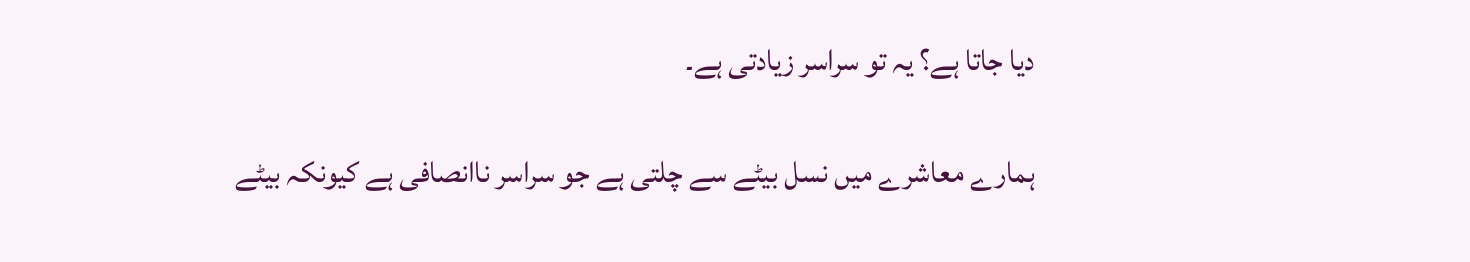دیا جاتا ہے؟ یہ تو سراسر زیادتی ہے۔

ہمارے معاشرے میں نسل بیٹے سے چلتی ہے جو سراسر ناانصافی ہے کیونکہ بیٹے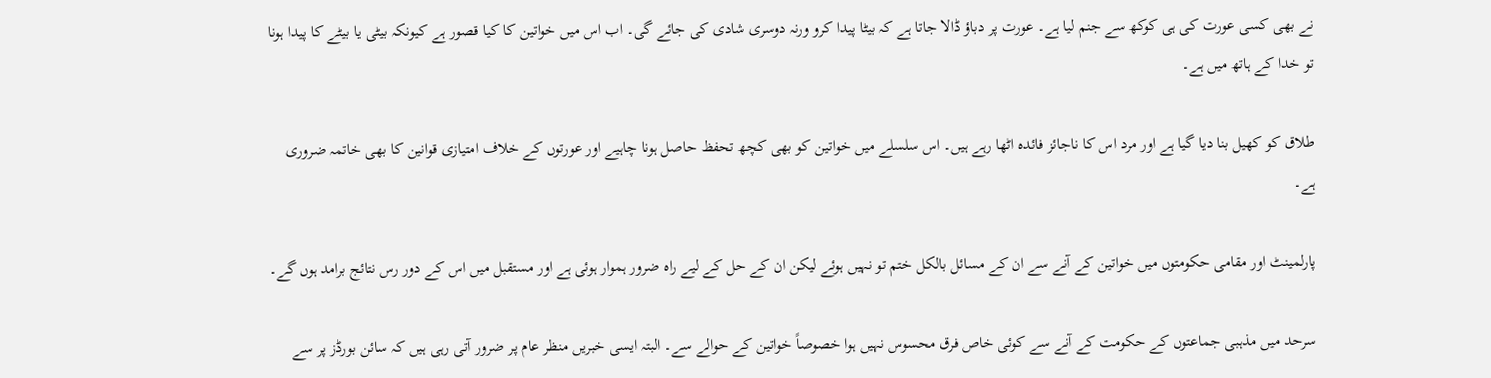نے بھی کسی عورت کی ہی کوکھ سے جنم لیا ہے۔ عورت پر دباؤ ڈالا جاتا ہے کہ بیٹا پیدا کرو ورنہ دوسری شادی کی جائے گی۔ اب اس میں خواتین کا کیا قصور ہے کیونکہ بیٹی یا بیٹے کا پیدا ہونا تو خدا کے ہاتھ میں ہے۔

طلاق کو کھیل بنا دیا گیا ہے اور مرد اس کا ناجائز فائدہ اٹھا رہے ہیں۔ اس سلسلے میں خواتین کو بھی کچھ تحفظ حاصل ہونا چاہیے اور عورتوں کے خلاف امتیازی قوانین کا بھی خاتمہ ضروری ہے۔

پارلمینٹ اور مقامی حکومتوں میں خواتین کے آنے سے ان کے مسائل بالکل ختم تو نہیں ہوئے لیکن ان کے حل کے لیے راہ ضرور ہموار ہوئی ہے اور مستقبل میں اس کے دور رس نتائج برامد ہوں گے۔

سرحد میں مذہبی جماعتوں کے حکومت کے آنے سے کوئی خاص فرق محسوس نہیں ہوا خصوصاً خواتین کے حوالے سے۔ البتہ ایسی خبریں منظر عام پر ضرور آتی رہی ہیں کہ سائن بورڈز پر سے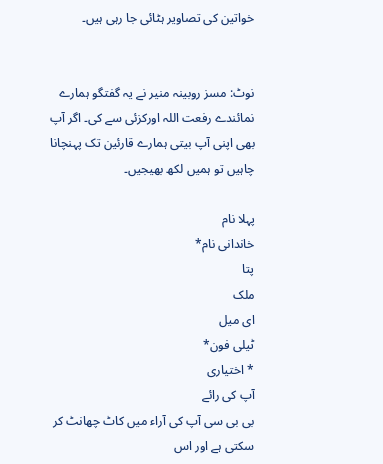خواتین کی تصاویر ہٹائی جا رہی ہیں۔


نوٹ: مسز روبینہ منیر نے یہ گفتگو ہمارے نمائندے رفعت اللہ اورکزئی سے کی۔ اگر آپ بھی اپنی آپ بیتی ہمارے قارئین تک پہنچانا چاہیں تو ہمیں لکھ بھیجیں۔

پہلا نام
خاندانی نام*
پتا
ملک
ای میل
ٹیلی فون*
* اختیاری
آپ کی رائے
بی بی سی آپ کی آراء میں کاٹ چھانٹ کر سکتی ہے اور اس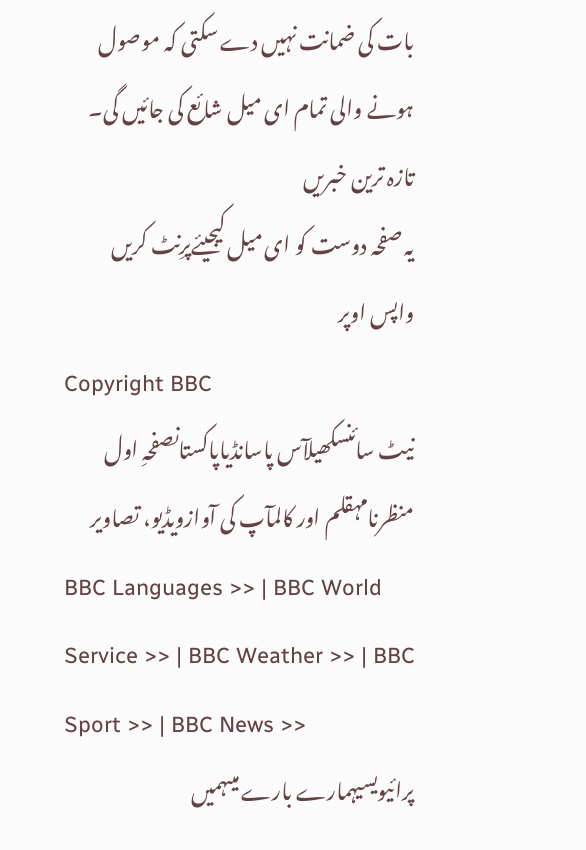بات کی ضمانت نہیں دے سکتی کہ موصول ہونے والی تمام ای میل شائع کی جائیں گی۔
تازہ ترین خبریں
یہ صفحہ دوست کو ای میل کیجیئےپرِنٹ کریں
واپس اوپر
Copyright BBC
نیٹ سائنسکھیلآس پاسانڈیاپاکستانصفحہِ اول
منظرنامہقلم اور کالمآپ کی آوازویڈیو، تصاویر
BBC Languages >> | BBC World Service >> | BBC Weather >> | BBC Sport >> | BBC News >>
پرائیویسیہمارے بارے میںہمیں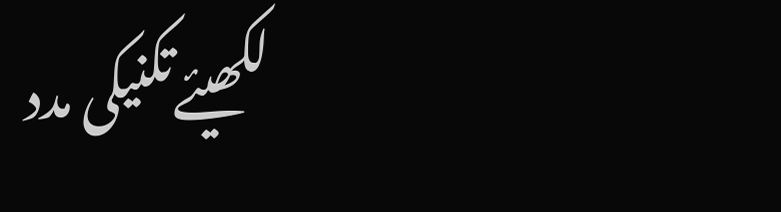لکھیئےتکنیکی مدد